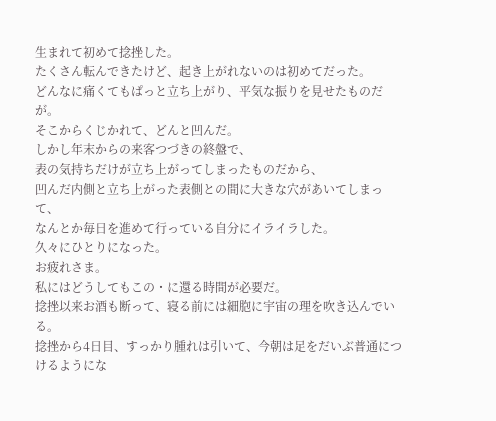生まれて初めて捻挫した。
たくさん転んできたけど、起き上がれないのは初めてだった。
どんなに痛くてもぱっと立ち上がり、平気な振りを見せたものだが。
そこからくじかれて、どんと凹んだ。
しかし年末からの来客つづきの終盤で、
表の気持ちだけが立ち上がってしまったものだから、
凹んだ内側と立ち上がった表側との間に大きな穴があいてしまって、
なんとか毎日を進めて行っている自分にイライラした。
久々にひとりになった。
お疲れさま。
私にはどうしてもこの・に還る時間が必要だ。
捻挫以来お酒も断って、寝る前には細胞に宇宙の理を吹き込んでいる。
捻挫から4日目、すっかり腫れは引いて、今朝は足をだいぶ普通につけるようにな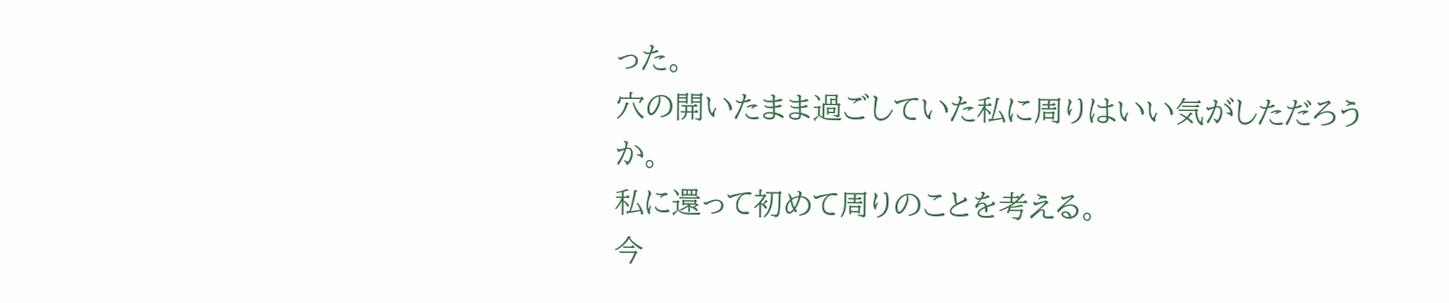った。
穴の開いたまま過ごしていた私に周りはいい気がしただろうか。
私に還って初めて周りのことを考える。
今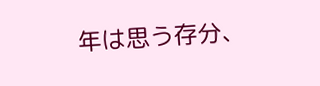年は思う存分、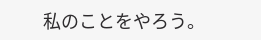私のことをやろう。